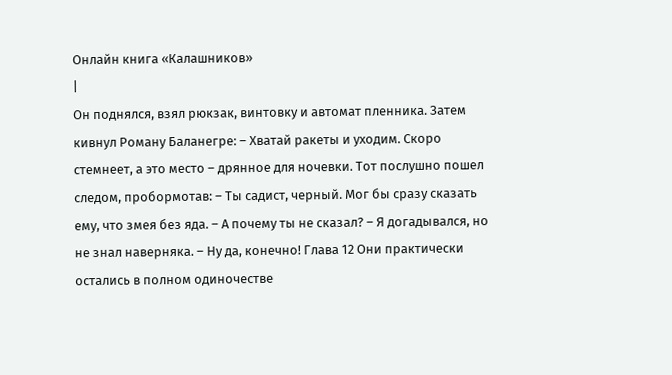Онлайн книга «Калашников»
|
Он поднялся, взял рюкзак, винтовку и автомат пленника. Затем кивнул Роману Баланегре: – Хватай ракеты и уходим. Скоро стемнеет, а это место – дрянное для ночевки. Тот послушно пошел следом, пробормотав: – Ты садист, черный. Мог бы сразу сказать ему, что змея без яда. – А почему ты не сказал? – Я догадывался, но не знал наверняка. – Ну да, конечно! Глава 12 Они практически остались в полном одиночестве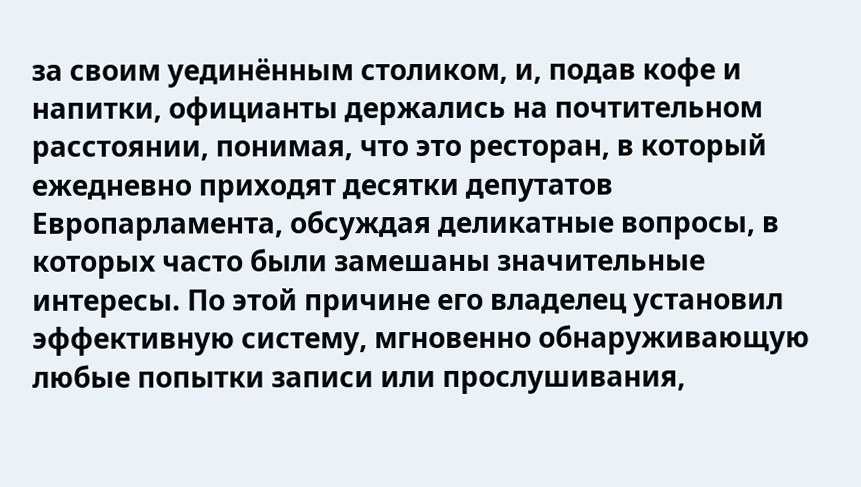за своим уединённым столиком, и, подав кофе и напитки, официанты держались на почтительном расстоянии, понимая, что это ресторан, в который ежедневно приходят десятки депутатов Европарламента, обсуждая деликатные вопросы, в которых часто были замешаны значительные интересы. По этой причине его владелец установил эффективную систему, мгновенно обнаруживающую любые попытки записи или прослушивания,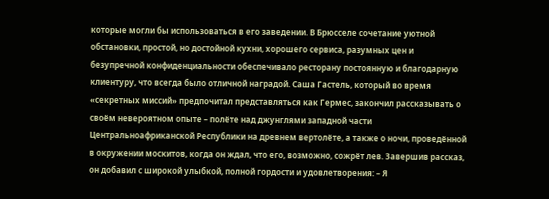которые могли бы использоваться в его заведении. В Брюсселе сочетание уютной обстановки, простой, но достойной кухни, хорошего сервиса, разумных цен и безупречной конфиденциальности обеспечивало ресторану постоянную и благодарную клиентуру, что всегда было отличной наградой. Саша Гастель, который во время «секретных миссий» предпочитал представляться как Гермес, закончил рассказывать о своём невероятном опыте – полёте над джунглями западной части Центральноафриканской Республики на древнем вертолёте, а также о ночи, проведённой в окружении москитов, когда он ждал, что его, возможно, сожрёт лев. Завершив рассказ, он добавил с широкой улыбкой, полной гордости и удовлетворения: – Я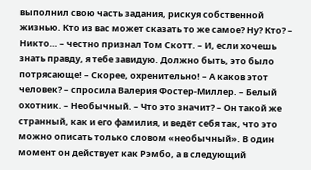выполнил свою часть задания, рискуя собственной жизнью. Кто из вас может сказать то же самое? Ну? Кто? – Никто… – честно признал Том Скотт. – И, если хочешь знать правду, я тебе завидую. Должно быть, это было потрясающе! – Скорее, охренительно! – А каков этот человек? – спросила Валерия Фостер-Миллер. – Белый охотник. – Необычный. – Что это значит? – Он такой же странный, как и его фамилия, и ведёт себя так, что это можно описать только словом «необычный». В один момент он действует как Рэмбо, а в следующий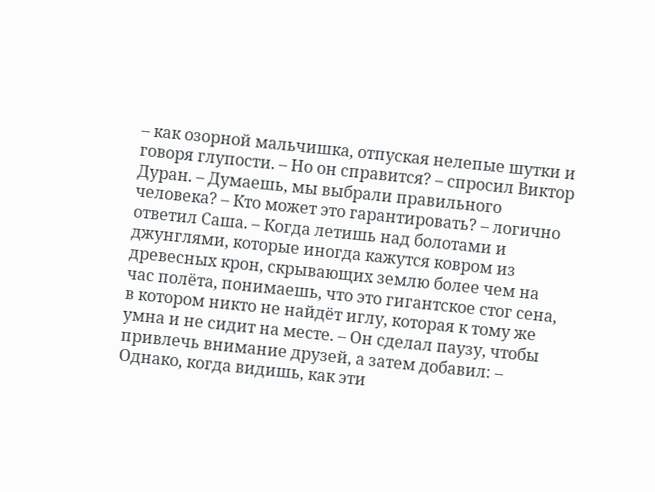– как озорной мальчишка, отпуская нелепые шутки и говоря глупости. – Но он справится? – спросил Виктор Дуран. – Думаешь, мы выбрали правильного человека? – Кто может это гарантировать? – логично ответил Саша. – Когда летишь над болотами и джунглями, которые иногда кажутся ковром из древесных крон, скрывающих землю более чем на час полёта, понимаешь, что это гигантское стог сена, в котором никто не найдёт иглу, которая к тому же умна и не сидит на месте. – Он сделал паузу, чтобы привлечь внимание друзей, а затем добавил: – Однако, когда видишь, как эти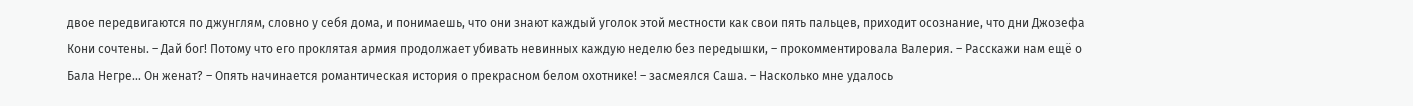двое передвигаются по джунглям, словно у себя дома, и понимаешь, что они знают каждый уголок этой местности как свои пять пальцев, приходит осознание, что дни Джозефа Кони сочтены. – Дай бог! Потому что его проклятая армия продолжает убивать невинных каждую неделю без передышки, – прокомментировала Валерия. – Расскажи нам ещё о Бала Негре… Он женат? – Опять начинается романтическая история о прекрасном белом охотнике! – засмеялся Саша. – Насколько мне удалось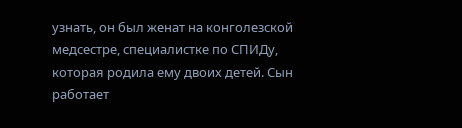узнать, он был женат на конголезской медсестре, специалистке по СПИДу, которая родила ему двоих детей. Сын работает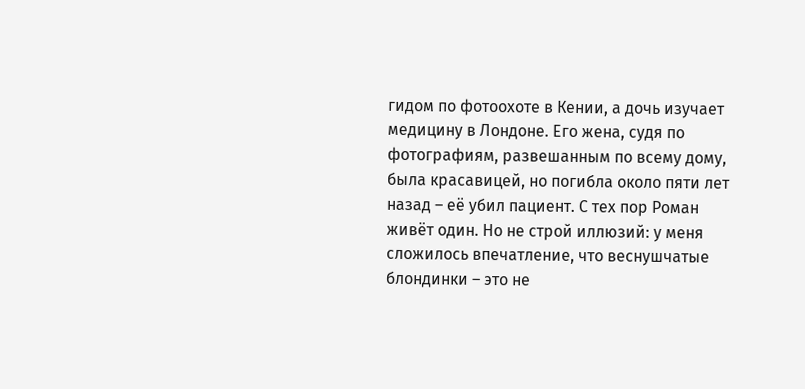гидом по фотоохоте в Кении, а дочь изучает медицину в Лондоне. Его жена, судя по фотографиям, развешанным по всему дому, была красавицей, но погибла около пяти лет назад – её убил пациент. С тех пор Роман живёт один. Но не строй иллюзий: у меня сложилось впечатление, что веснушчатые блондинки – это не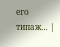его типаж… |